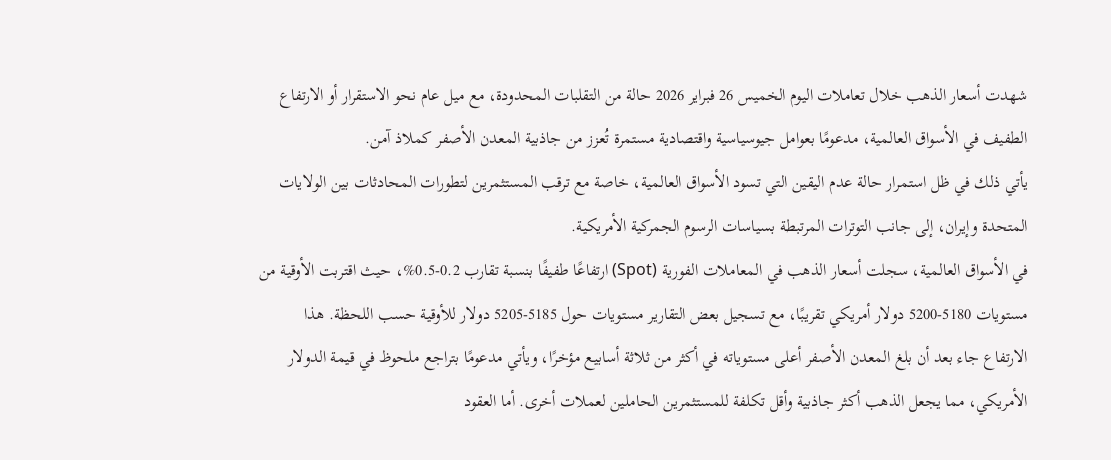شهدت أسعار الذهب خلال تعاملات اليوم الخميس 26 فبراير 2026 حالة من التقلبات المحدودة، مع ميل عام نحو الاستقرار أو الارتفاع الطفيف في الأسواق العالمية، مدعومًا بعوامل جيوسياسية واقتصادية مستمرة تُعزز من جاذبية المعدن الأصفر كملاذ آمن.
يأتي ذلك في ظل استمرار حالة عدم اليقين التي تسود الأسواق العالمية، خاصة مع ترقب المستثمرين لتطورات المحادثات بين الولايات المتحدة وإيران، إلى جانب التوترات المرتبطة بسياسات الرسوم الجمركية الأمريكية.
في الأسواق العالمية، سجلت أسعار الذهب في المعاملات الفورية (Spot) ارتفاعًا طفيفًا بنسبة تقارب 0.2-0.5%، حيث اقتربت الأوقية من مستويات 5180-5200 دولار أمريكي تقريبًا، مع تسجيل بعض التقارير مستويات حول 5185-5205 دولار للأوقية حسب اللحظة. هذا الارتفاع جاء بعد أن بلغ المعدن الأصفر أعلى مستوياته في أكثر من ثلاثة أسابيع مؤخرًا، ويأتي مدعومًا بتراجع ملحوظ في قيمة الدولار الأمريكي، مما يجعل الذهب أكثر جاذبية وأقل تكلفة للمستثمرين الحاملين لعملات أخرى. أما العقود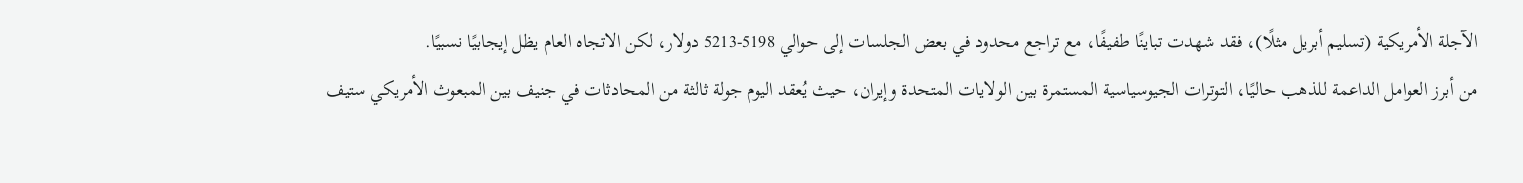الآجلة الأمريكية (تسليم أبريل مثلًا)، فقد شهدت تباينًا طفيفًا، مع تراجع محدود في بعض الجلسات إلى حوالي 5198-5213 دولار، لكن الاتجاه العام يظل إيجابيًا نسبيًا.
من أبرز العوامل الداعمة للذهب حاليًا، التوترات الجيوسياسية المستمرة بين الولايات المتحدة وإيران، حيث يُعقد اليوم جولة ثالثة من المحادثات في جنيف بين المبعوث الأمريكي ستيف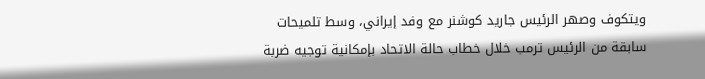ويتكوف وصهر الرئيس جاريد كوشنر مع وفد إيراني، وسط تلميحات سابقة من الرئيس ترمب خلال خطاب حالة الاتحاد بإمكانية توجيه ضربة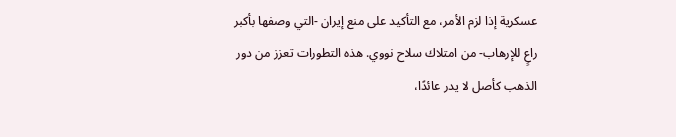عسكرية إذا لزم الأمر، مع التأكيد على منع إيران -التي وصفها بأكبر راعٍ للإرهاب- من امتلاك سلاح نووي. هذه التطورات تعزز من دور الذهب كأصل لا يدر عائدًا،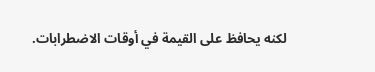لكنه يحافظ على القيمة في أوقات الاضطرابات.